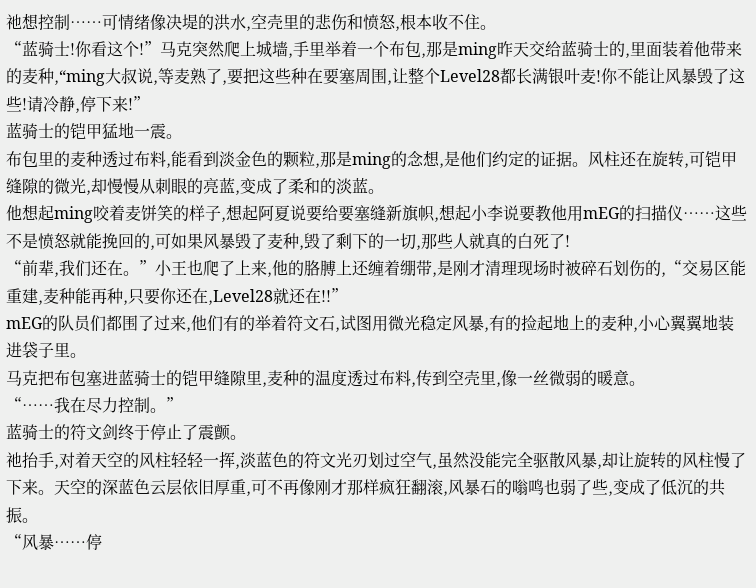祂想控制……可情绪像决堤的洪水,空壳里的悲伤和愤怒,根本收不住。
“蓝骑士!你看这个!”马克突然爬上城墙,手里举着一个布包,那是ming昨天交给蓝骑士的,里面装着他带来的麦种,“ming大叔说,等麦熟了,要把这些种在要塞周围,让整个Level28都长满银叶麦!你不能让风暴毁了这些!请冷静,停下来!”
蓝骑士的铠甲猛地一震。
布包里的麦种透过布料,能看到淡金色的颗粒,那是ming的念想,是他们约定的证据。风柱还在旋转,可铠甲缝隙的微光,却慢慢从刺眼的亮蓝,变成了柔和的淡蓝。
他想起ming咬着麦饼笑的样子,想起阿夏说要给要塞缝新旗帜,想起小李说要教他用mEG的扫描仪……这些不是愤怒就能挽回的,可如果风暴毁了麦种,毁了剩下的一切,那些人就真的白死了!
“前辈,我们还在。”小王也爬了上来,他的胳膊上还缠着绷带,是刚才清理现场时被碎石划伤的,“交易区能重建,麦种能再种,只要你还在,Level28就还在!!”
mEG的队员们都围了过来,他们有的举着符文石,试图用微光稳定风暴,有的捡起地上的麦种,小心翼翼地装进袋子里。
马克把布包塞进蓝骑士的铠甲缝隙里,麦种的温度透过布料,传到空壳里,像一丝微弱的暖意。
“……我在尽力控制。”
蓝骑士的符文剑终于停止了震颤。
祂抬手,对着天空的风柱轻轻一挥,淡蓝色的符文光刃划过空气,虽然没能完全驱散风暴,却让旋转的风柱慢了下来。天空的深蓝色云层依旧厚重,可不再像刚才那样疯狂翻滚,风暴石的嗡鸣也弱了些,变成了低沉的共振。
“风暴……停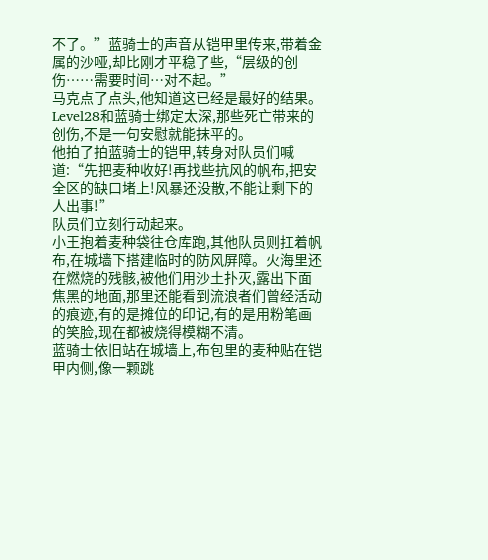不了。”蓝骑士的声音从铠甲里传来,带着金属的沙哑,却比刚才平稳了些,“层级的创伤……需要时间…对不起。”
马克点了点头,他知道这已经是最好的结果。Level28和蓝骑士绑定太深,那些死亡带来的创伤,不是一句安慰就能抹平的。
他拍了拍蓝骑士的铠甲,转身对队员们喊道:“先把麦种收好!再找些抗风的帆布,把安全区的缺口堵上!风暴还没散,不能让剩下的人出事!”
队员们立刻行动起来。
小王抱着麦种袋往仓库跑,其他队员则扛着帆布,在城墙下搭建临时的防风屏障。火海里还在燃烧的残骸,被他们用沙土扑灭,露出下面焦黑的地面,那里还能看到流浪者们曾经活动的痕迹,有的是摊位的印记,有的是用粉笔画的笑脸,现在都被烧得模糊不清。
蓝骑士依旧站在城墙上,布包里的麦种贴在铠甲内侧,像一颗跳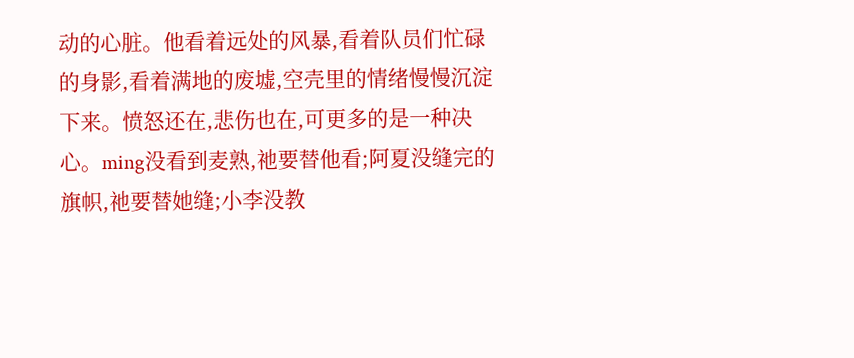动的心脏。他看着远处的风暴,看着队员们忙碌的身影,看着满地的废墟,空壳里的情绪慢慢沉淀下来。愤怒还在,悲伤也在,可更多的是一种决心。ming没看到麦熟,祂要替他看;阿夏没缝完的旗帜,祂要替她缝;小李没教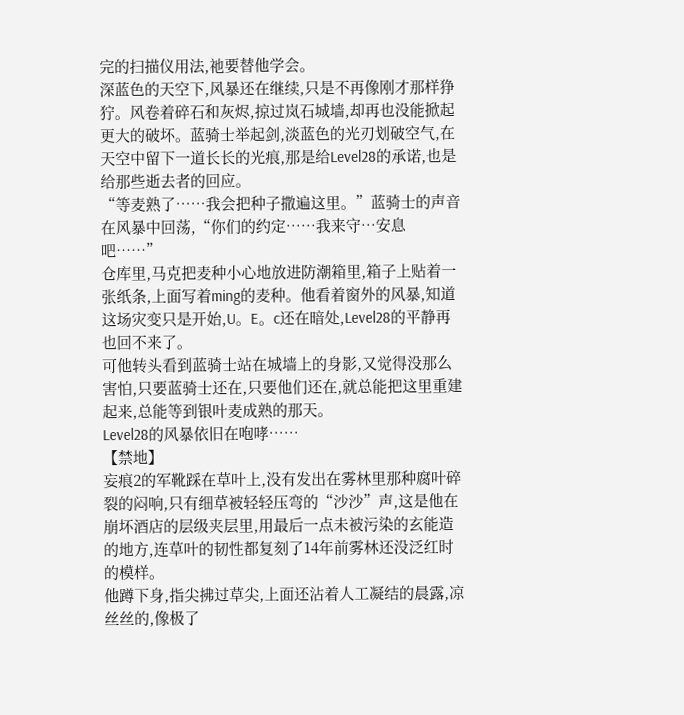完的扫描仪用法,祂要替他学会。
深蓝色的天空下,风暴还在继续,只是不再像刚才那样狰狞。风卷着碎石和灰烬,掠过岚石城墙,却再也没能掀起更大的破坏。蓝骑士举起剑,淡蓝色的光刃划破空气,在天空中留下一道长长的光痕,那是给Level28的承诺,也是给那些逝去者的回应。
“等麦熟了……我会把种子撒遍这里。”蓝骑士的声音在风暴中回荡,“你们的约定……我来守…安息吧……”
仓库里,马克把麦种小心地放进防潮箱里,箱子上贴着一张纸条,上面写着ming的麦种。他看着窗外的风暴,知道这场灾变只是开始,U。E。c还在暗处,Level28的平静再也回不来了。
可他转头看到蓝骑士站在城墙上的身影,又觉得没那么害怕,只要蓝骑士还在,只要他们还在,就总能把这里重建起来,总能等到银叶麦成熟的那天。
Level28的风暴依旧在咆哮……
【禁地】
妄痕2的军靴踩在草叶上,没有发出在雾林里那种腐叶碎裂的闷响,只有细草被轻轻压弯的“沙沙”声,这是他在崩坏酒店的层级夹层里,用最后一点未被污染的玄能造的地方,连草叶的韧性都复刻了14年前雾林还没泛红时的模样。
他蹲下身,指尖拂过草尖,上面还沾着人工凝结的晨露,凉丝丝的,像极了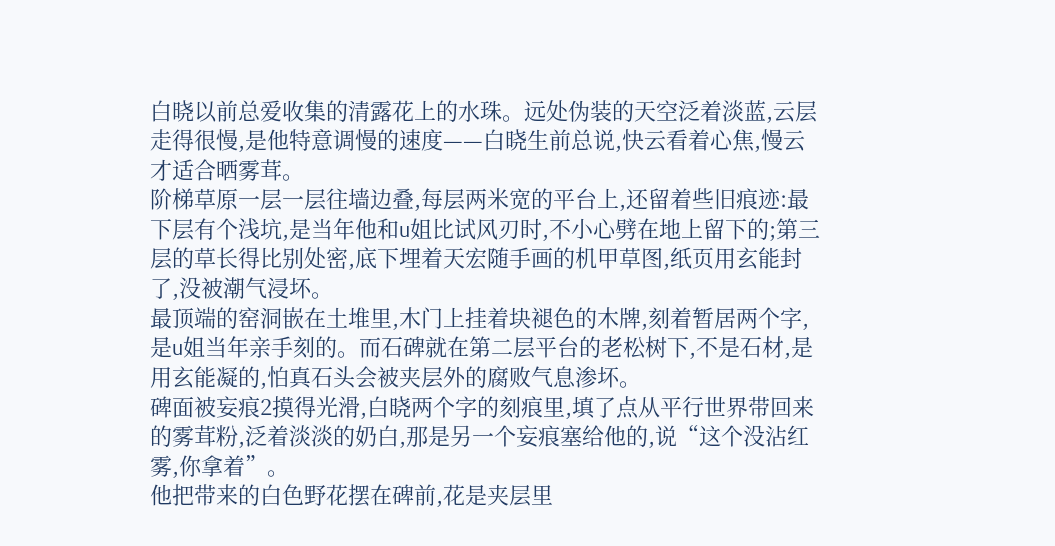白晓以前总爱收集的清露花上的水珠。远处伪装的天空泛着淡蓝,云层走得很慢,是他特意调慢的速度——白晓生前总说,快云看着心焦,慢云才适合晒雾茸。
阶梯草原一层一层往墙边叠,每层两米宽的平台上,还留着些旧痕迹:最下层有个浅坑,是当年他和u姐比试风刃时,不小心劈在地上留下的;第三层的草长得比别处密,底下埋着天宏随手画的机甲草图,纸页用玄能封了,没被潮气浸坏。
最顶端的窑洞嵌在土堆里,木门上挂着块褪色的木牌,刻着暂居两个字,是u姐当年亲手刻的。而石碑就在第二层平台的老松树下,不是石材,是用玄能凝的,怕真石头会被夹层外的腐败气息渗坏。
碑面被妄痕2摸得光滑,白晓两个字的刻痕里,填了点从平行世界带回来的雾茸粉,泛着淡淡的奶白,那是另一个妄痕塞给他的,说“这个没沾红雾,你拿着”。
他把带来的白色野花摆在碑前,花是夹层里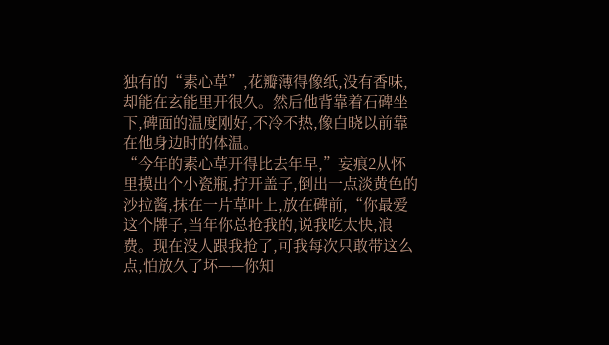独有的“素心草”,花瓣薄得像纸,没有香味,却能在玄能里开很久。然后他背靠着石碑坐下,碑面的温度刚好,不冷不热,像白晓以前靠在他身边时的体温。
“今年的素心草开得比去年早,”妄痕2从怀里摸出个小瓷瓶,拧开盖子,倒出一点淡黄色的沙拉酱,抹在一片草叶上,放在碑前,“你最爱这个牌子,当年你总抢我的,说我吃太快,浪费。现在没人跟我抢了,可我每次只敢带这么点,怕放久了坏——你知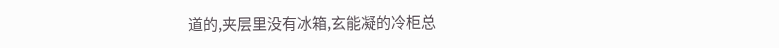道的,夹层里没有冰箱,玄能凝的冷柜总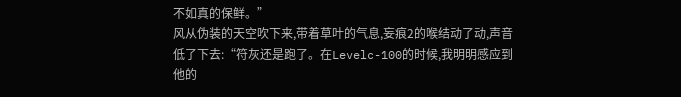不如真的保鲜。”
风从伪装的天空吹下来,带着草叶的气息,妄痕2的喉结动了动,声音低了下去:“符灰还是跑了。在Levelc-100的时候,我明明感应到他的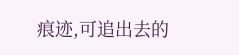痕迹,可追出去的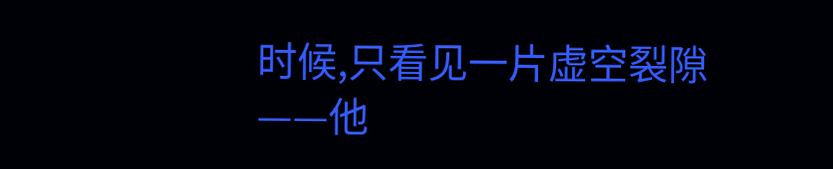时候,只看见一片虚空裂隙——他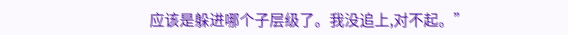应该是躲进哪个子层级了。我没追上,对不起。”